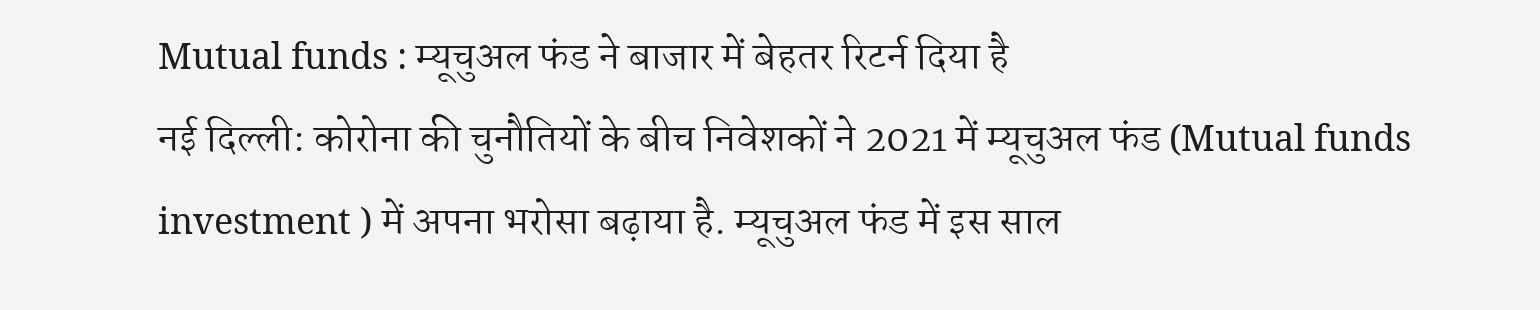Mutual funds : म्यूचुअल फंड ने बाजार में बेहतर रिटर्न दिया है
नई दिल्ली: कोरोना की चुनौतियों के बीच निवेशकों ने 2021 में म्यूचुअल फंड (Mutual funds investment ) में अपना भरोसा बढ़ाया है. म्यूचुअल फंड में इस साल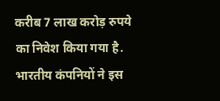करीब 7 लाख करोड़ रुपये का निवेश किया गया है. भारतीय कंपनियों ने इस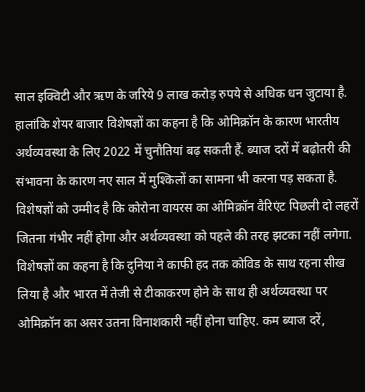साल इक्विटी और ऋण के जरिये 9 लाख करोड़ रुपये से अधिक धन जुटाया है. हालांकि शेयर बाजार विशेषज्ञों का कहना है कि ओमिक्रॉन के कारण भारतीय अर्थव्यवस्था के लिए 2022 में चुनौतियां बढ़ सकती हैं. ब्याज दरों में बढ़ोतरी की संभावना के कारण नए साल में मुश्किलों का सामना भी करना पड़ सकता है. विशेषज्ञों को उम्मीद है कि कोरोना वायरस का ओमिक्रॉन वैरिएंट पिछली दो लहरों जितना गंभीर नहीं होगा और अर्थव्यवस्था को पहले की तरह झटका नहीं लगेगा.
विशेषज्ञों का कहना है कि दुनिया ने काफी हद तक कोविड के साथ रहना सीख लिया है और भारत में तेजी से टीकाकरण होने के साथ ही अर्थव्यवस्था पर ओमिक्रॉन का असर उतना विनाशकारी नहीं होना चाहिए. कम ब्याज दरें,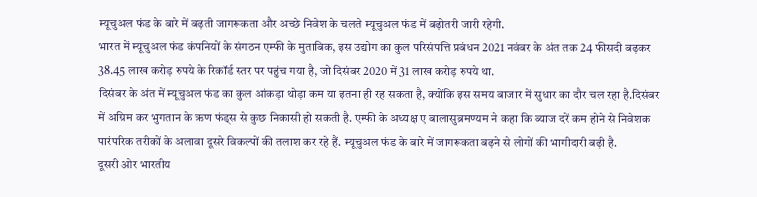म्यूचुअल फंड के बारे में बढ़ती जागरूकता और अच्छे निवेश के चलते म्यूचुअल फंड में बढ़ोतरी जारी रहेगी.
भारत में म्यूचुअल फंड कंपनियों के संगठन एम्फी के मुताबिक, इस उद्योग का कुल परिसंपत्ति प्रबंधन 2021 नवंबर के अंत तक 24 फीसदी बढ़कर 38.45 लाख करोड़ रुपये के रिकॉर्ड स्तर पर पहुंच गया है, जो दिसंबर 2020 में 31 लाख करोड़ रुपये था.
दिसंबर के अंत में म्यूचुअल फंड का कुल आंकड़ा थोड़ा कम या इतना ही रह सकता है, क्योंकि इस समय बाजार में सुधार का दौर चल रहा है.दिसंबर में अग्रिम कर भुगतान के ऋण फंड्स से कुछ निकासी हो सकती है. एम्फी के अध्यक्ष ए बालासुब्रमण्यम ने कहा कि ब्याज दरें कम होने से निवेशक पारंपरिक तरीकों के अलावा दूसरे विकल्पों की तलाश कर रहे हैं. म्यूचुअल फंड के बारे में जागरूकता बढ़ने से लोगों की भागीदारी बढ़ी है.
दूसरी ओर भारतीय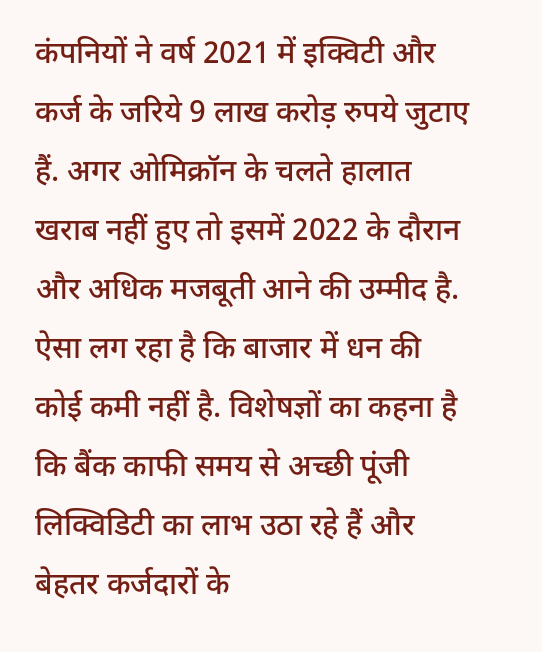कंपनियों ने वर्ष 2021 में इक्विटी और कर्ज के जरिये 9 लाख करोड़ रुपये जुटाए हैं. अगर ओमिक्रॉन के चलते हालात खराब नहीं हुए तो इसमें 2022 के दौरान और अधिक मजबूती आने की उम्मीद है. ऐसा लग रहा है कि बाजार में धन की कोई कमी नहीं है. विशेषज्ञों का कहना है कि बैंक काफी समय से अच्छी पूंजी लिक्विडिटी का लाभ उठा रहे हैं और बेहतर कर्जदारों के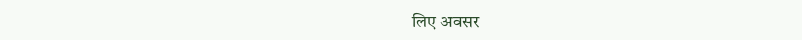लिए अवसर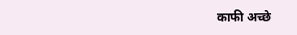काफी अच्छे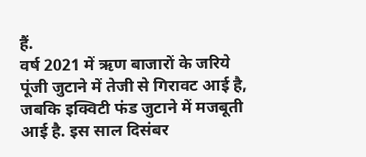हैं.
वर्ष 2021 में ऋण बाजारों के जरिये पूंजी जुटाने में तेजी से गिरावट आई है, जबकि इक्विटी फंड जुटाने में मजबूती आई है. इस साल दिसंबर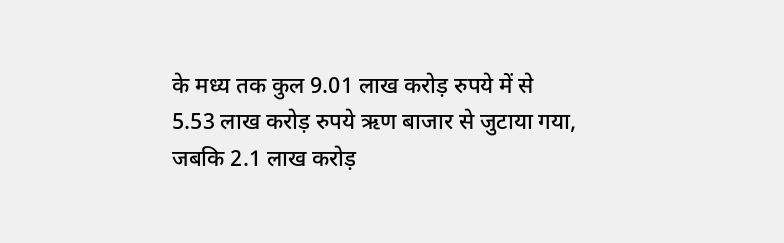के मध्य तक कुल 9.01 लाख करोड़ रुपये में से 5.53 लाख करोड़ रुपये ऋण बाजार से जुटाया गया, जबकि 2.1 लाख करोड़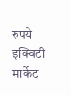रुपये इक्विटी मार्केट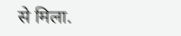से मिला.